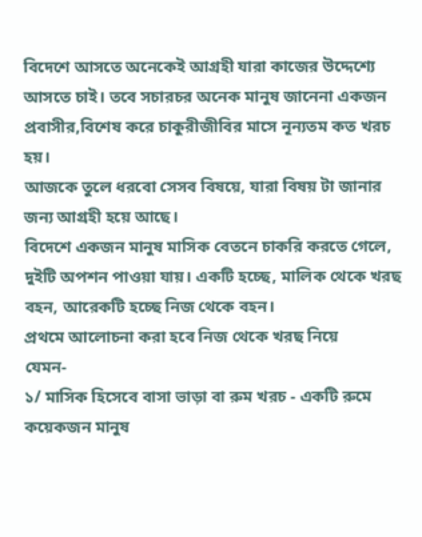বিদেশে আসতে অনেকেই আগ্রহী যারা কাজের উদ্দেশ্যে আসতে চাই। তবে সচারচর অনেক মানুষ জানেনা একজন প্রবাসীর,বিশেষ করে চাকুরীজীবির মাসে নূন্যতম কত খরচ হয়।
আজকে তুলে ধরবো সেসব বিষয়ে, যারা বিষয় টা জানার জন্য আগ্ৰহী হয়ে আছে।
বিদেশে একজন মানুষ মাসিক বেতনে চাকরি করতে গেলে, দুইটি অপশন পাওয়া যায়। একটি হচ্ছে, মালিক থেকে খরছ বহন, আরেকটি হচ্ছে নিজ থেকে বহন।
প্রথমে আলোচনা করা হবে নিজ থেকে খরছ নিয়ে
যেমন-
১/ মাসিক হিসেবে বাসা ভাড়া বা রুম খরচ - একটি রুমে কয়েকজন মানুষ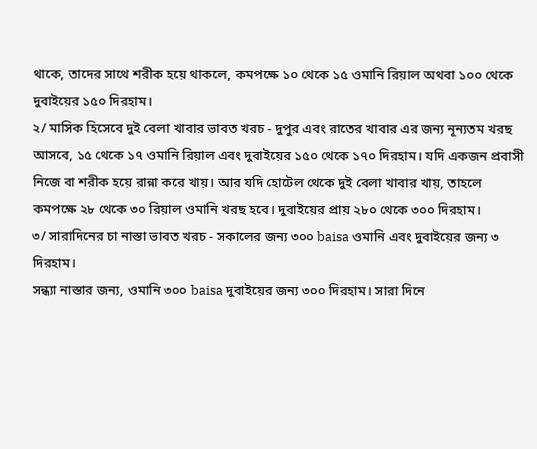থাকে, তাদের সাথে শরীক হয়ে থাকলে, কমপক্ষে ১০ থেকে ১৫ ওমানি রিয়াল অথবা ১০০ থেকে দুবাইয়ের ১৫০ দিরহাম।
২/ মাসিক হিসেবে দুই বেলা খাবার ভাবত খরচ - দুপুর এবং রাতের খাবার এর জন্য নূন্যতম খরছ আসবে, ১৫ থেকে ১৭ ওমানি রিয়াল এবং দুবাইয়ের ১৫০ থেকে ১৭০ দিরহাম। যদি একজন প্রবাসী নিজে বা শরীক হয়ে রান্না করে খায়। আর যদি হোটেল থেকে দুই বেলা খাবার খায়, তাহলে কমপক্ষে ২৮ থেকে ৩০ রিয়াল ওমানি খরছ হবে। দুবাইয়ের প্রায় ২৮০ থেকে ৩০০ দিরহাম।
৩/ সারাদিনের চা নাস্তা ভাবত খরচ - সকালের জন্য ৩০০ baisa ওমানি এবং দুবাইয়ের জন্য ৩ দিরহাম।
সন্ধ্যা নাস্তার জন্য, ওমানি ৩০০ baisa দুবাইয়ের জন্য ৩০০ দিরহাম। সারা দিনে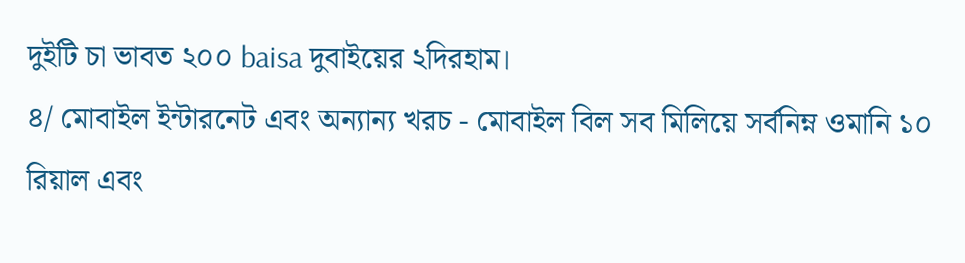দুইটি চা ভাবত ২০০ baisa দুবাইয়ের ২দিরহাম।
৪/ মোবাইল ইন্টারনেট এবং অন্যান্য খরচ - মোবাইল বিল সব মিলিয়ে সর্বনিম্ন ওমানি ১০ রিয়াল এবং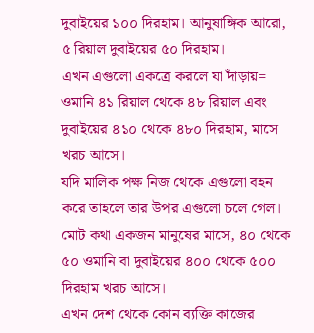দুবাইয়ের ১০০ দিরহাম। আনুষাঙ্গিক আরো, ৫ রিয়াল দুবাইয়ের ৫০ দিরহাম।
এখন এগুলো একত্রে করলে যা দাঁড়ায়= ওমানি ৪১ রিয়াল থেকে ৪৮ রিয়াল এবং দুবাইয়ের ৪১০ থেকে ৪৮০ দিরহাম, মাসে খরচ আসে।
যদি মালিক পক্ষ নিজ থেকে এগুলো বহন করে তাহলে তার উপর এগুলো চলে গেল। মোট কথা একজন মানুষের মাসে, ৪০ থেকে ৫০ ওমানি বা দুবাইয়ের ৪০০ থেকে ৫০০ দিরহাম খরচ আসে।
এখন দেশ থেকে কোন ব্যক্তি কাজের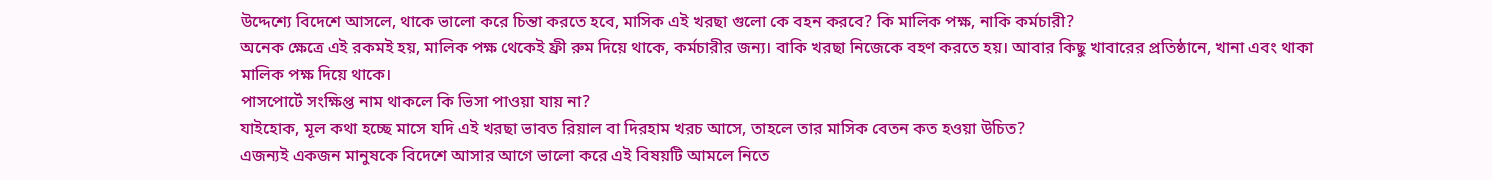উদ্দেশ্যে বিদেশে আসলে, থাকে ভালো করে চিন্তা করতে হবে, মাসিক এই খরছা গুলো কে বহন করবে? কি মালিক পক্ষ, নাকি কর্মচারী?
অনেক ক্ষেত্রে এই রকমই হয়, মালিক পক্ষ থেকেই ফ্রী রুম দিয়ে থাকে, কর্মচারীর জন্য। বাকি খরছা নিজেকে বহণ করতে হয়। আবার কিছু খাবারের প্রতিষ্ঠানে, খানা এবং থাকা মালিক পক্ষ দিয়ে থাকে।
পাসপোর্টে সংক্ষিপ্ত নাম থাকলে কি ভিসা পাওয়া যায় না?
যাইহোক, মূল কথা হচ্ছে মাসে যদি এই খরছা ভাবত রিয়াল বা দিরহাম খরচ আসে, তাহলে তার মাসিক বেতন কত হওয়া উচিত?
এজন্যই একজন মানুষকে বিদেশে আসার আগে ভালো করে এই বিষয়টি আমলে নিতে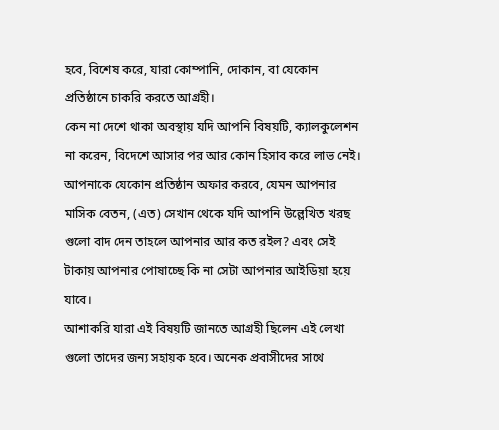হবে, বিশেষ করে, যারা কোম্পানি, দোকান, বা যেকোন প্রতিষ্ঠানে চাকরি করতে আগ্রহী।
কেন না দেশে থাকা অবস্থায় যদি আপনি বিষয়টি, ক্যালকুলেশন না করেন, বিদেশে আসার পর আর কোন হিসাব করে লাভ নেই। আপনাকে যেকোন প্রতিষ্ঠান অফার করবে, যেমন আপনার মাসিক বেতন, (এত) সেখান থেকে যদি আপনি উল্লেখিত খরছ গুলো বাদ দেন তাহলে আপনার আর কত রইল? এবং সেই টাকায় আপনার পোষাচ্ছে কি না সেটা আপনার আইডিয়া হয়ে যাবে।
আশাকরি যারা এই বিষয়টি জানতে আগ্রহী ছিলেন এই লেখা গুলো তাদের জন্য সহায়ক হবে। অনেক প্রবাসীদের সাথে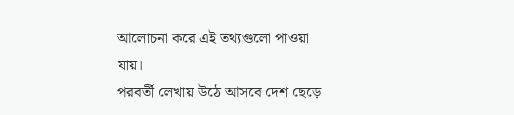আলোচনা করে এই তথ্যগুলো পাওয়া যায়।
পরবর্তী লেখায় উঠে আসবে দেশ ছেড়ে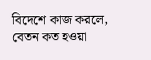বিদেশে কাজ করলে, বেতন কত হওয়া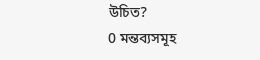উচিত?
0 মন্তব্যসমূহ